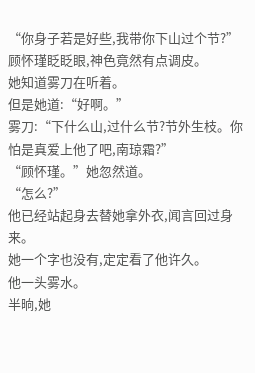“你身子若是好些,我带你下山过个节?”
顾怀瑾眨眨眼,神色竟然有点调皮。
她知道雾刀在听着。
但是她道:“好啊。”
雾刀:“下什么山,过什么节?节外生枝。你怕是真爱上他了吧,南琼霜?”
“顾怀瑾。”她忽然道。
“怎么?”
他已经站起身去替她拿外衣,闻言回过身来。
她一个字也没有,定定看了他许久。
他一头雾水。
半晌,她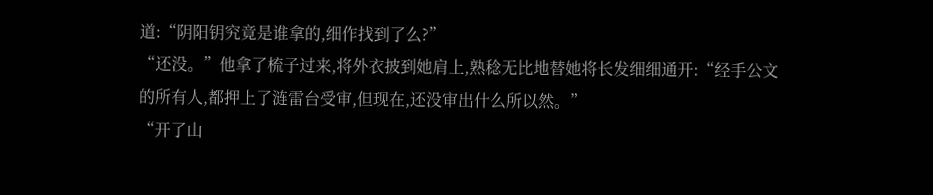道:“阴阳钥究竟是谁拿的,细作找到了么?”
“还没。”他拿了梳子过来,将外衣披到她肩上,熟稔无比地替她将长发细细通开:“经手公文的所有人,都押上了涟雷台受审,但现在,还没审出什么所以然。”
“开了山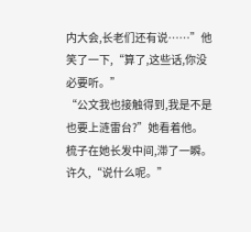内大会,长老们还有说……”他笑了一下,“算了,这些话,你没必要听。”
“公文我也接触得到,我是不是也要上涟雷台?”她看着他。
梳子在她长发中间,滞了一瞬。
许久,“说什么呢。”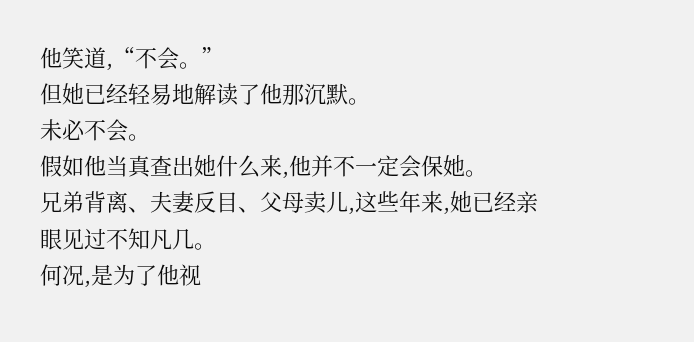他笑道,“不会。”
但她已经轻易地解读了他那沉默。
未必不会。
假如他当真查出她什么来,他并不一定会保她。
兄弟背离、夫妻反目、父母卖儿,这些年来,她已经亲眼见过不知凡几。
何况,是为了他视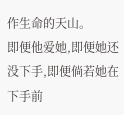作生命的天山。
即便他爱她,即便她还没下手,即便倘若她在下手前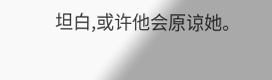坦白,或许他会原谅她。